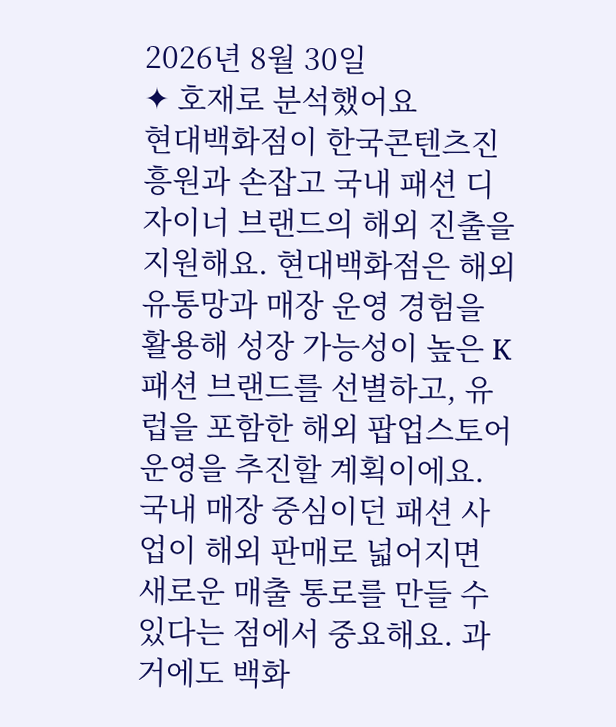2026년 8월 30일
✦ 호재로 분석했어요
현대백화점이 한국콘텐츠진흥원과 손잡고 국내 패션 디자이너 브랜드의 해외 진출을 지원해요. 현대백화점은 해외 유통망과 매장 운영 경험을 활용해 성장 가능성이 높은 K패션 브랜드를 선별하고, 유럽을 포함한 해외 팝업스토어 운영을 추진할 계획이에요. 국내 매장 중심이던 패션 사업이 해외 판매로 넓어지면 새로운 매출 통로를 만들 수 있다는 점에서 중요해요. 과거에도 백화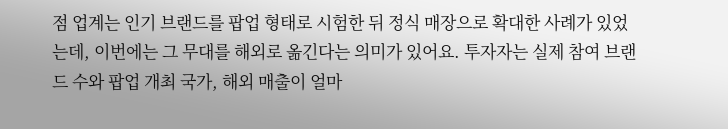점 업계는 인기 브랜드를 팝업 형태로 시험한 뒤 정식 매장으로 확대한 사례가 있었는데, 이번에는 그 무대를 해외로 옮긴다는 의미가 있어요. 투자자는 실제 참여 브랜드 수와 팝업 개최 국가, 해외 매출이 얼마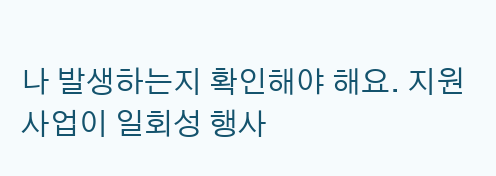나 발생하는지 확인해야 해요. 지원 사업이 일회성 행사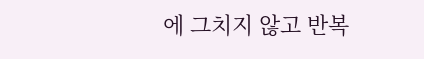에 그치지 않고 반복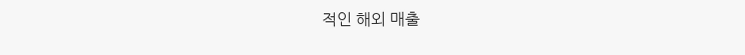적인 해외 매출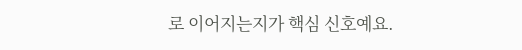로 이어지는지가 핵심 신호예요.